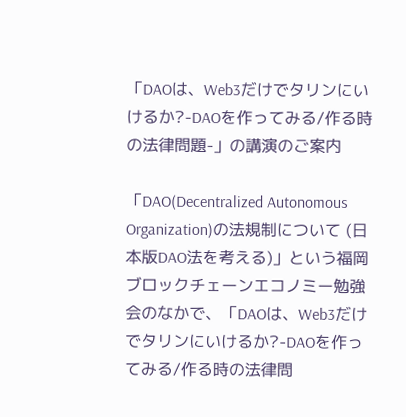「DAOは、Web3だけでタリンにいけるか?-DAOを作ってみる/作る時の法律問題-」の講演のご案内

「DAO(Decentralized Autonomous Organization)の法規制について (日本版DAO法を考える)」という福岡ブロックチェーンエコノミー勉強会のなかで、「DAOは、Web3だけでタリンにいけるか?-DAOを作ってみる/作る時の法律問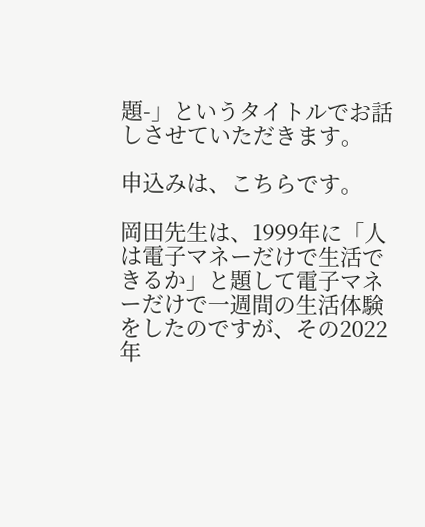題-」というタイトルでお話しさせていただきます。

申込みは、こちらです。

岡田先生は、1999年に「人は電子マネーだけで生活できるか」と題して電子マネーだけで一週間の生活体験をしたのですが、その2022年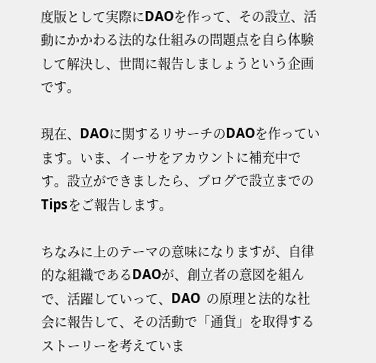度版として実際にDAOを作って、その設立、活動にかかわる法的な仕組みの問題点を自ら体験して解決し、世間に報告しましょうという企画です。

現在、DAOに関するリサーチのDAOを作っています。いま、イーサをアカウントに補充中です。設立ができましたら、ブログで設立までのTipsをご報告します。

ちなみに上のテーマの意味になりますが、自律的な組織であるDAOが、創立者の意図を組んで、活躍していって、DAO  の原理と法的な社会に報告して、その活動で「通貨」を取得するストーリーを考えていま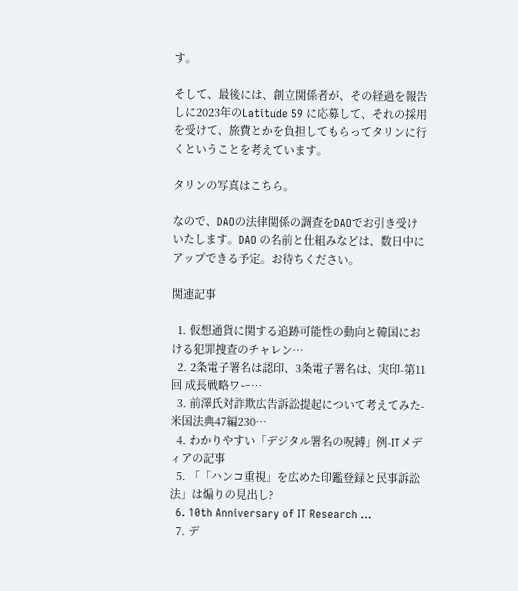す。

そして、最後には、創立関係者が、その経過を報告しに2023年のLatitude 59 に応募して、それの採用を受けて、旅費とかを負担してもらってタリンに行くということを考えています。

タリンの写真はこちら。

なので、DAOの法律関係の調査をDAOでお引き受けいたします。DAO の名前と仕組みなどは、数日中にアップできる予定。お待ちください。

関連記事

  1. 仮想通貨に関する追跡可能性の動向と韓国における犯罪捜査のチャレン…
  2. 2条電子署名は認印、3条電子署名は、実印-第11回 成長戦略ワー…
  3. 前澤氏対詐欺広告訴訟提起について考えてみた-米国法典47編230…
  4. わかりやすい「デジタル署名の呪縛」例-ITメディアの記事
  5. 「「ハンコ重視」を広めた印鑑登録と民事訴訟法」は煽りの見出し?
  6. 10th Anniversary of IT Research …
  7. デ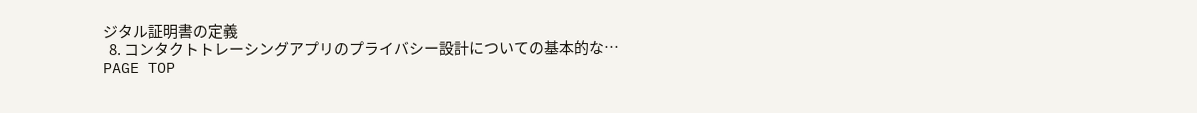ジタル証明書の定義
  8. コンタクトトレーシングアプリのプライバシー設計についての基本的な…
PAGE TOP